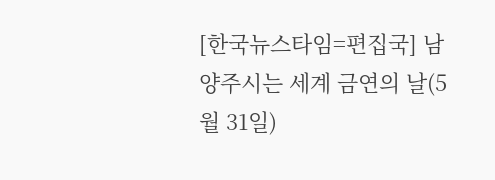[한국뉴스타임=편집국] 남양주시는 세계 금연의 날(5월 31일)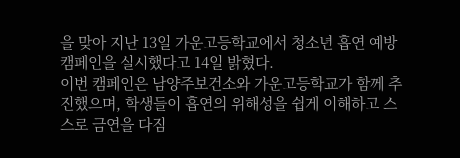을 맞아 지난 13일 가운고등학교에서 청소년 흡연 예방 캠페인을 실시했다고 14일 밝혔다.
이번 캠페인은 남양주보건소와 가운고등학교가 함께 추진했으며, 학생들이 흡연의 위해성을 쉽게 이해하고 스스로 금연을 다짐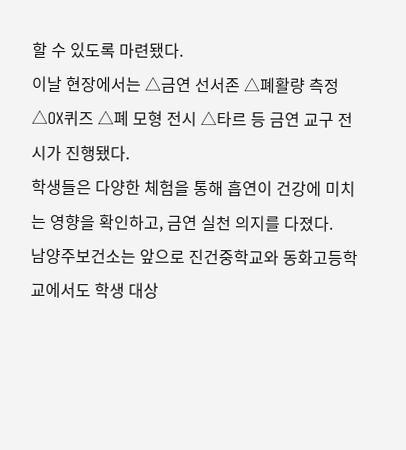할 수 있도록 마련됐다.
이날 현장에서는 △금연 선서존 △폐활량 측정 △OX퀴즈 △폐 모형 전시 △타르 등 금연 교구 전시가 진행됐다.
학생들은 다양한 체험을 통해 흡연이 건강에 미치는 영향을 확인하고, 금연 실천 의지를 다졌다.
남양주보건소는 앞으로 진건중학교와 동화고등학교에서도 학생 대상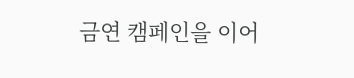금연 캠페인을 이어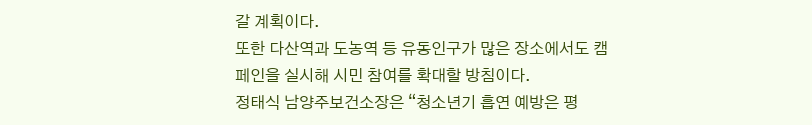갈 계획이다.
또한 다산역과 도농역 등 유동인구가 많은 장소에서도 캠페인을 실시해 시민 참여를 확대할 방침이다.
정태식 남양주보건소장은 “청소년기 흡연 예방은 평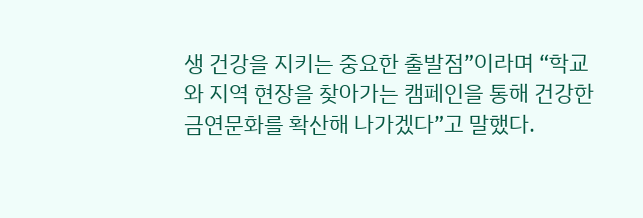생 건강을 지키는 중요한 출발점”이라며 “학교와 지역 현장을 찾아가는 캠페인을 통해 건강한 금연문화를 확산해 나가겠다”고 말했다.